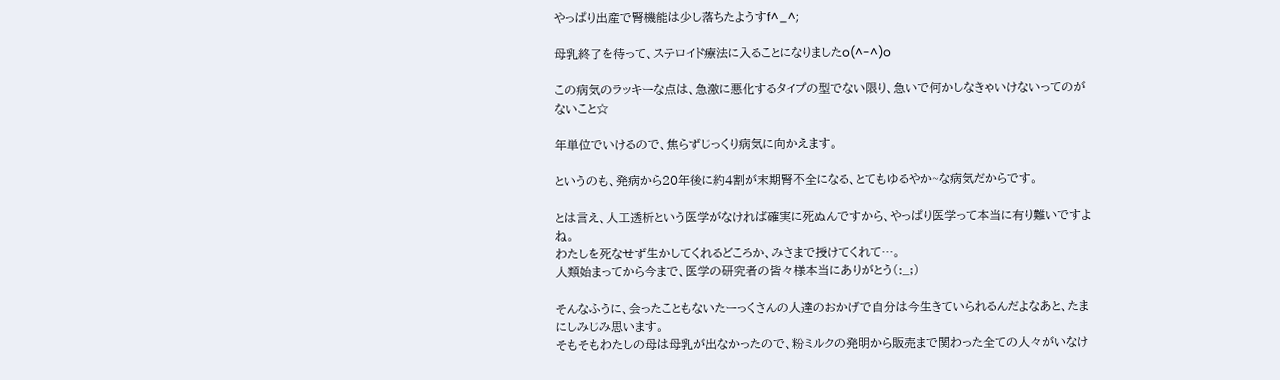やっぱり出産で腎機能は少し落ちたようすf^_^;

母乳終了を待って、ステロイド療法に入ることになりましたo(^-^)o

この病気のラッキーな点は、急激に悪化するタイプの型でない限り、急いで何かしなきゃいけないってのがないこと☆

年単位でいけるので、焦らずじっくり病気に向かえます。

というのも、発病から20年後に約4割が末期腎不全になる、とてもゆるやか~な病気だからです。

とは言え、人工透析という医学がなければ確実に死ぬんですから、やっぱり医学って本当に有り難いですよね。
わたしを死なせず生かしてくれるどころか、みさまで授けてくれて…。
人類始まってから今まで、医学の研究者の皆々様本当にありがとう(:_;)

そんなふうに、会ったこともないたーっくさんの人達のおかげで自分は今生きていられるんだよなあと、たまにしみじみ思います。
そもそもわたしの母は母乳が出なかったので、粉ミルクの発明から販売まで関わった全ての人々がいなけ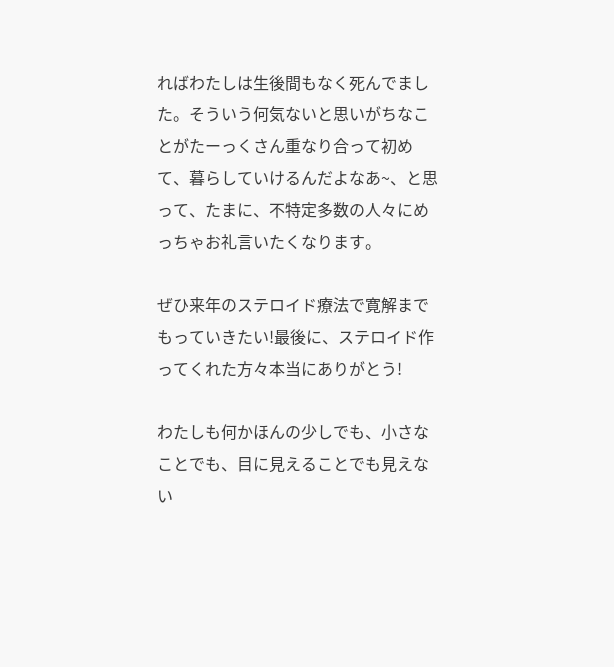ればわたしは生後間もなく死んでました。そういう何気ないと思いがちなことがたーっくさん重なり合って初めて、暮らしていけるんだよなあ~、と思って、たまに、不特定多数の人々にめっちゃお礼言いたくなります。

ぜひ来年のステロイド療法で寛解までもっていきたい!最後に、ステロイド作ってくれた方々本当にありがとう!

わたしも何かほんの少しでも、小さなことでも、目に見えることでも見えない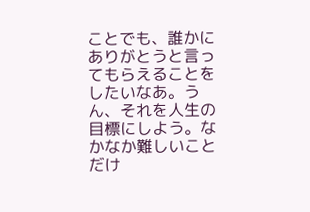ことでも、誰かにありがとうと言ってもらえることをしたいなあ。うん、それを人生の目標にしよう。なかなか難しいことだけ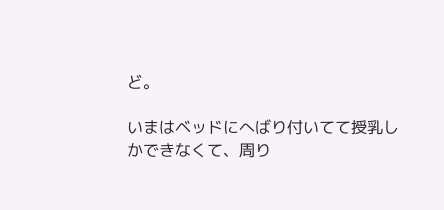ど。

いまはベッドにへばり付いてて授乳しかできなくて、周り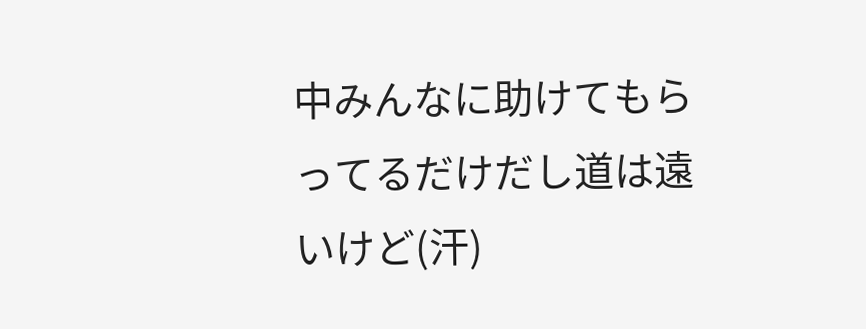中みんなに助けてもらってるだけだし道は遠いけど(汗)